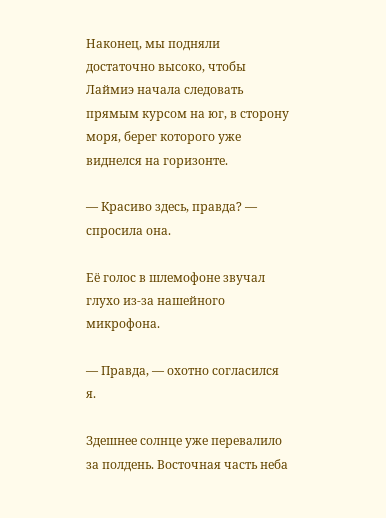Наконец, мы подняли достаточно высоко, чтобы Лаймиэ начала следовать прямым курсом на юг, в сторону моря, берег которого уже виднелся на горизонте.

— Красиво здесь, правда? — спросила она.

Её голос в шлемофоне звучал глухо из-за нашейного микрофона.

— Правда, — охотно согласился я.

Здешнее солнце уже перевалило за полдень. Восточная часть неба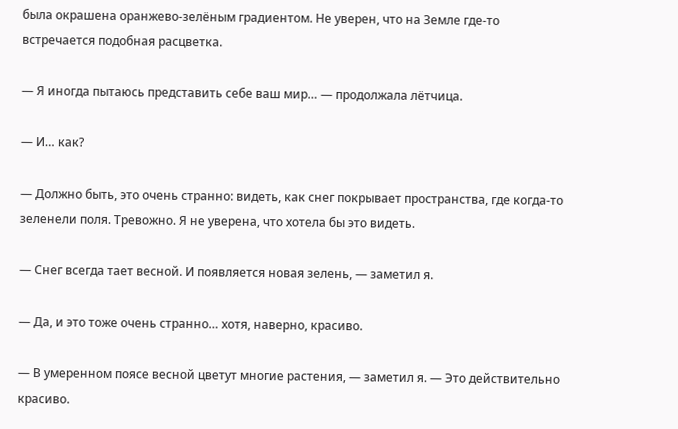была окрашена оранжево-зелёным градиентом. Не уверен, что на Земле где-то встречается подобная расцветка.

— Я иногда пытаюсь представить себе ваш мир… — продолжала лётчица.

— И… как?

— Должно быть, это очень странно: видеть, как снег покрывает пространства, где когда-то зеленели поля. Тревожно. Я не уверена, что хотела бы это видеть.

— Снег всегда тает весной. И появляется новая зелень, — заметил я.

— Да, и это тоже очень странно… хотя, наверно, красиво.

— В умеренном поясе весной цветут многие растения, — заметил я. — Это действительно красиво.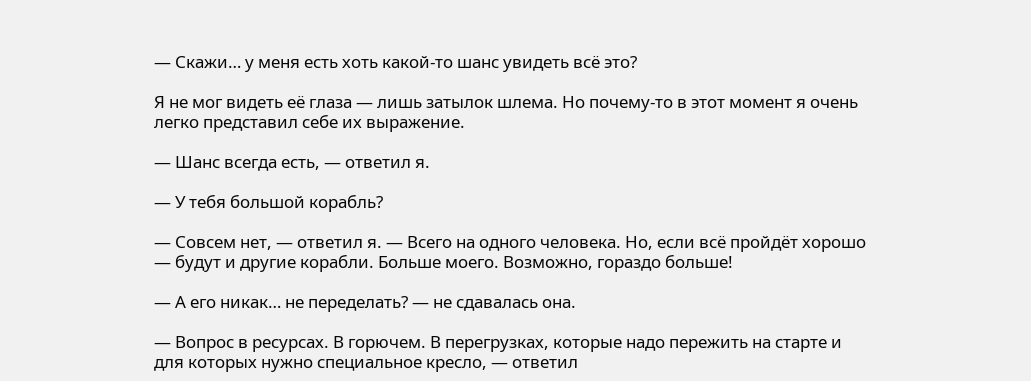— Скажи… у меня есть хоть какой-то шанс увидеть всё это?

Я не мог видеть её глаза — лишь затылок шлема. Но почему-то в этот момент я очень легко представил себе их выражение.

— Шанс всегда есть, — ответил я.

— У тебя большой корабль?

— Совсем нет, — ответил я. — Всего на одного человека. Но, если всё пройдёт хорошо — будут и другие корабли. Больше моего. Возможно, гораздо больше!

— А его никак… не переделать? — не сдавалась она.

— Вопрос в ресурсах. В горючем. В перегрузках, которые надо пережить на старте и для которых нужно специальное кресло, — ответил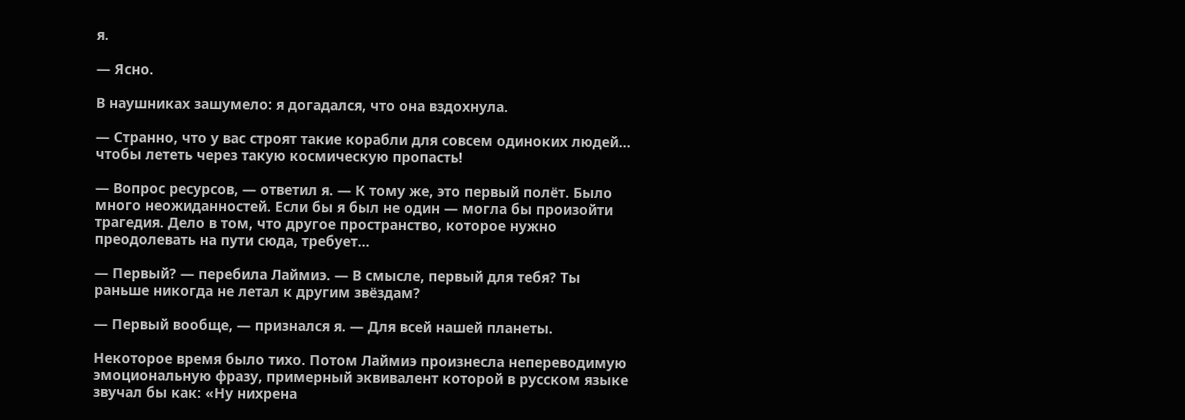я.

— Ясно.

В наушниках зашумело: я догадался, что она вздохнула.

— Странно, что у вас строят такие корабли для совсем одиноких людей… чтобы лететь через такую космическую пропасть!

— Вопрос ресурсов, — ответил я. — К тому же, это первый полёт. Было много неожиданностей. Если бы я был не один — могла бы произойти трагедия. Дело в том, что другое пространство, которое нужно преодолевать на пути сюда, требует…

— Первый? — перебила Лаймиэ. — В смысле, первый для тебя? Ты раньше никогда не летал к другим звёздам?

— Первый вообще, — признался я. — Для всей нашей планеты.

Некоторое время было тихо. Потом Лаймиэ произнесла непереводимую эмоциональную фразу, примерный эквивалент которой в русском языке звучал бы как: «Ну нихрена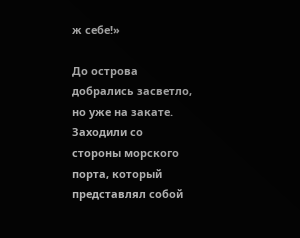ж себе!»

До острова добрались засветло, но уже на закате. Заходили со стороны морского порта, который представлял собой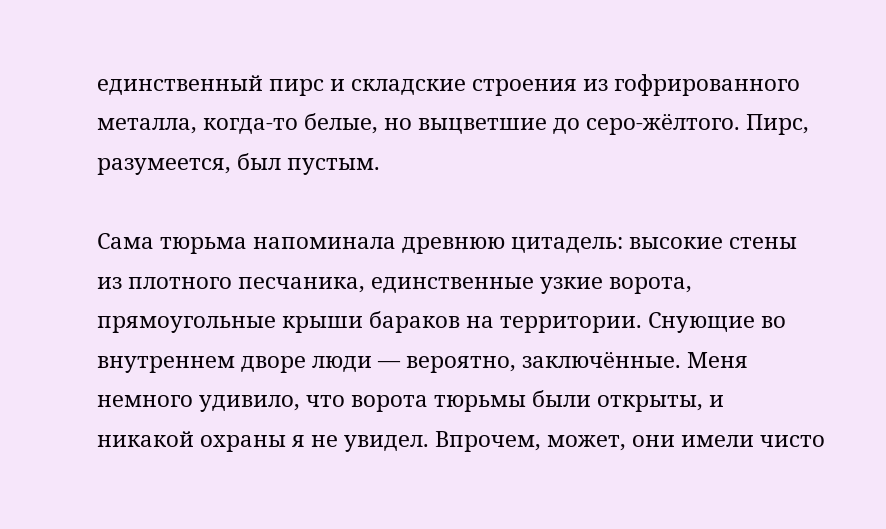единственный пирс и складские строения из гофрированного металла, когда-то белые, но выцветшие до серо-жёлтого. Пирс, разумеется, был пустым.

Сама тюрьма напоминала древнюю цитадель: высокие стены из плотного песчаника, единственные узкие ворота, прямоугольные крыши бараков на территории. Снующие во внутреннем дворе люди — вероятно, заключённые. Меня немного удивило, что ворота тюрьмы были открыты, и никакой охраны я не увидел. Впрочем, может, они имели чисто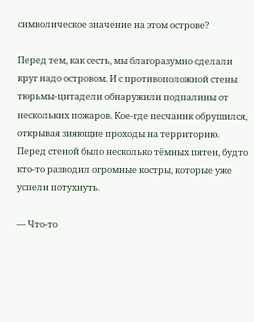символическое значение на этом острове?

Перед тем, как сесть, мы благоразумно сделали круг надо островом. И с противоположной стены тюрьмы-цитадели обнаружили подпалины от нескольких пожаров. Кое-где песчаник обрушился, открывая зияющие проходы на территорию. Перед стеной было несколько тёмных пятен, будто кто-то разводил огромные костры, которые уже успели потухнуть.

— Что-то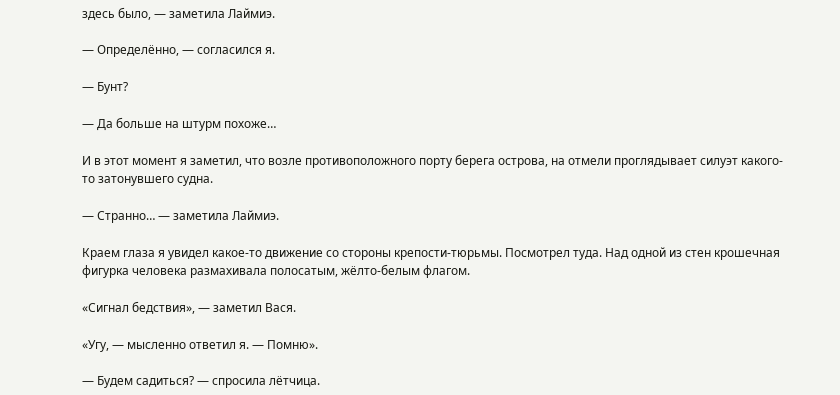здесь было, — заметила Лаймиэ.

— Определённо, — согласился я.

— Бунт?

— Да больше на штурм похоже…

И в этот момент я заметил, что возле противоположного порту берега острова, на отмели проглядывает силуэт какого-то затонувшего судна.

— Странно… — заметила Лаймиэ.

Краем глаза я увидел какое-то движение со стороны крепости-тюрьмы. Посмотрел туда. Над одной из стен крошечная фигурка человека размахивала полосатым, жёлто-белым флагом.

«Сигнал бедствия», — заметил Вася.

«Угу, — мысленно ответил я. — Помню».

— Будем садиться? — спросила лётчица.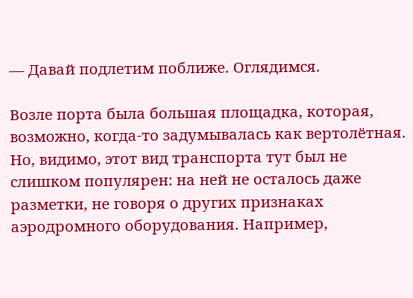— Давай подлетим поближе. Оглядимся.

Возле порта была большая площадка, которая, возможно, когда-то задумывалась как вертолётная. Но, видимо, этот вид транспорта тут был не слишком популярен: на ней не осталось даже разметки, не говоря о других признаках аэродромного оборудования. Например,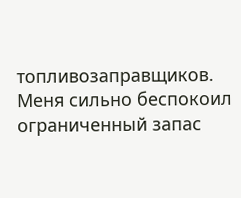топливозаправщиков. Меня сильно беспокоил ограниченный запас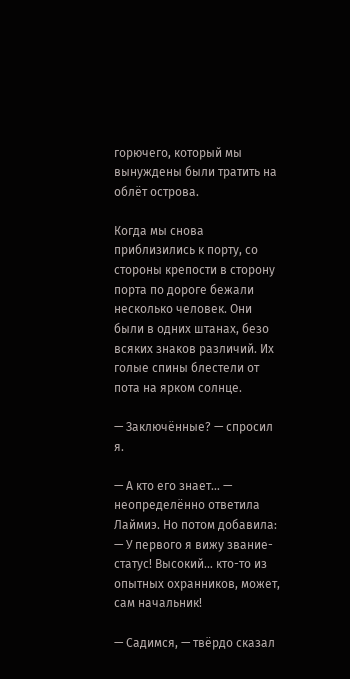горючего, который мы вынуждены были тратить на облёт острова.

Когда мы снова приблизились к порту, со стороны крепости в сторону порта по дороге бежали несколько человек. Они были в одних штанах, безо всяких знаков различий. Их голые спины блестели от пота на ярком солнце.

— Заключённые? — спросил я.

— А кто его знает… — неопределённо ответила Лаймиэ. Но потом добавила: — У первого я вижу звание-статус! Высокий… кто-то из опытных охранников, может, сам начальник!

— Садимся, — твёрдо сказал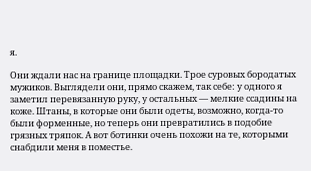я.

Они ждали нас на границе площадки. Трое суровых бородатых мужиков. Выглядели они, прямо скажем, так себе: у одного я заметил перевязанную руку, у остальных — мелкие ссадины на коже. Штаны, в которые они были одеты, возможно, когда-то были форменные, но теперь они превратились в подобие грязных тряпок. А вот ботинки очень похожи на те, которыми снабдили меня в поместье.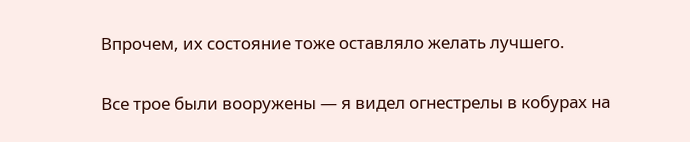Впрочем, их состояние тоже оставляло желать лучшего.

Все трое были вооружены — я видел огнестрелы в кобурах на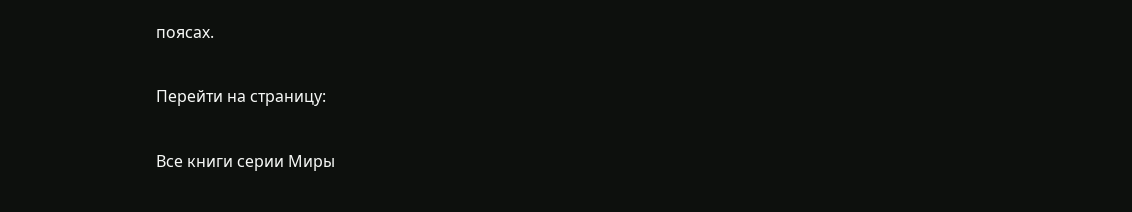поясах.

Перейти на страницу:

Все книги серии Миры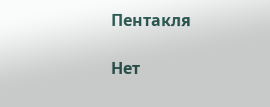Пентакля

Нет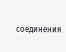соединения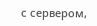с сервером,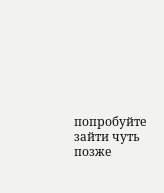попробуйте зайти чуть позже